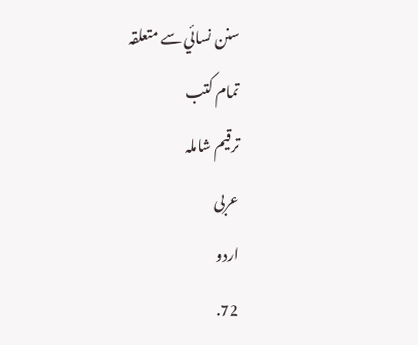سنن نسائي سے متعلقہ
تمام کتب
ترقیم شاملہ
عربی
اردو
72.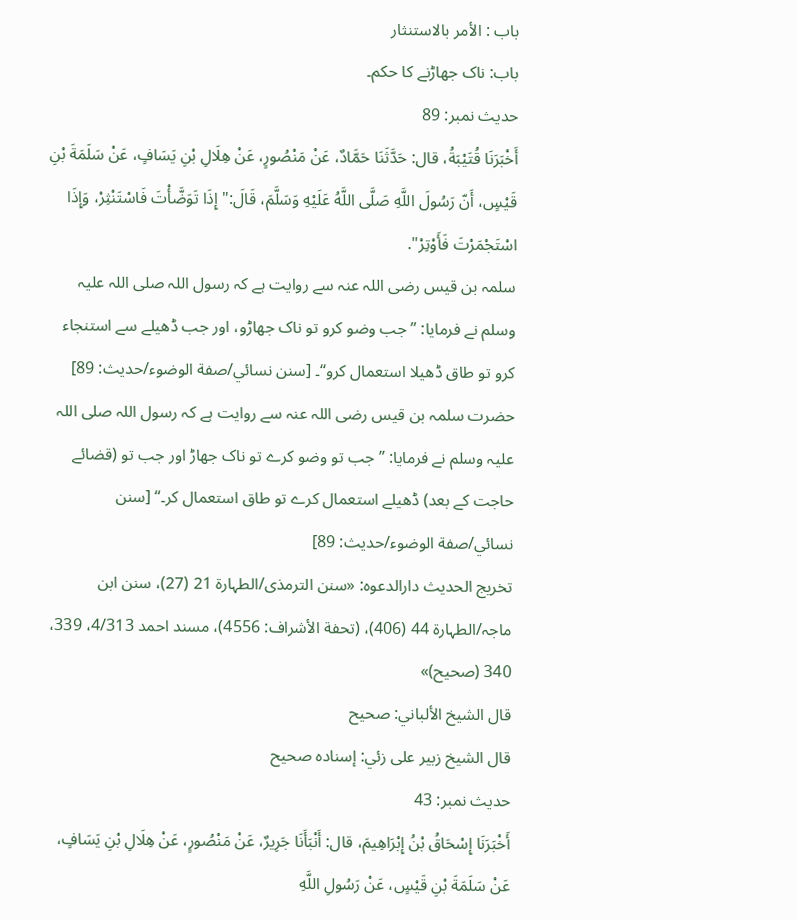باب : الأمر بالاستنثار
باب: ناک جھاڑنے کا حکم۔
حدیث نمبر: 89
أَخْبَرَنَا قُتَيْبَةُ، قال: حَدَّثَنَا حَمَّادٌ، عَنْ مَنْصُورٍ، عَنْ هِلَالِ بْنِ يَسَافٍ، عَنْ سَلَمَةَ بْنِ قَيْسٍ، أَنّ رَسُولَ اللَّهِ صَلَّى اللَّهُ عَلَيْهِ وَسَلَّمَ، قَالَ:" إِذَا تَوَضَّأْتَ فَاسْتَنْثِرْ، وَإِذَا اسْتَجْمَرْتَ فَأَوْتِرْ".
سلمہ بن قیس رضی اللہ عنہ سے روایت ہے کہ رسول اللہ صلی اللہ علیہ وسلم نے فرمایا: ”جب وضو کرو تو ناک جھاڑو، اور جب ڈھیلے سے استنجاء کرو تو طاق ڈھیلا استعمال کرو“۔ [سنن نسائي/صفة الوضوء/حدیث: 89]
حضرت سلمہ بن قیس رضی اللہ عنہ سے روایت ہے کہ رسول اللہ صلی اللہ علیہ وسلم نے فرمایا: ”جب تو وضو کرے تو ناک جھاڑ اور جب تو (قضائے حاجت کے بعد) ڈھیلے استعمال کرے تو طاق استعمال کر۔“ [سنن نسائي/صفة الوضوء/حدیث: 89]
تخریج الحدیث دارالدعوہ: «سنن الترمذی/الطہارة 21 (27)، سنن ابن ماجہ/الطہارة 44 (406)، (تحفة الأشراف: 4556)، مسند احمد 4/313، 339، 340 (صحیح)»
قال الشيخ الألباني: صحيح
قال الشيخ زبير على زئي: إسناده صحيح
حدیث نمبر: 43
أَخْبَرَنَا إِسْحَاقُ بْنُ إِبْرَاهِيمَ، قال: أَنْبَأَنَا جَرِيرٌ، عَنْ مَنْصُورٍ، عَنْ هِلَالِ بْنِ يَسَافٍ، عَنْ سَلَمَةَ بْنِ قَيْسٍ، عَنْ رَسُولِ اللَّهِ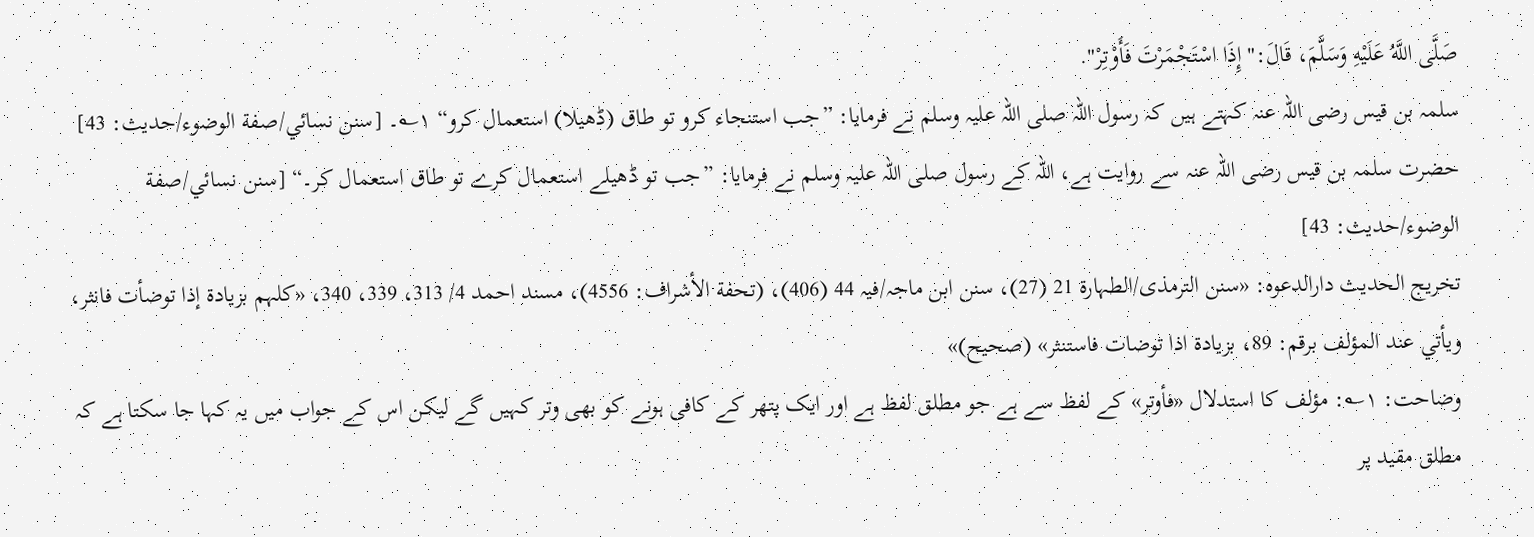صَلَّى اللَّهُ عَلَيْهِ وَسَلَّمَ، قَالَ:" إِذَا اسْتَجْمَرْتَ فَأَوْتِرْ".
سلمہ بن قیس رضی اللہ عنہ کہتے ہیں کہ رسول اللہ صلی اللہ علیہ وسلم نے فرمایا: ”جب استنجاء کرو تو طاق (ڈھیلا) استعمال کرو“ ۱؎۔ [سنن نسائي/صفة الوضوء/حدیث: 43]
حضرت سلمہ بن قیس رضی اللہ عنہ سے روایت ہے، اللہ کے رسول صلی اللہ علیہ وسلم نے فرمایا: ”جب تو ڈھیلے استعمال کرے تو طاق استعمال کر۔“ [سنن نسائي/صفة الوضوء/حدیث: 43]
تخریج الحدیث دارالدعوہ: «سنن الترمذی/الطہارة 21 (27)، سنن ابن ماجہ/فیہ 44 (406)، (تحفة الأشراف: 4556)، مسند احمد 4/ 313، 339، 340، «کلہم بزیادة إذا توضأت فانثر، ویأتي عند المؤلف برقم: 89، بزیادة اذا توضات فاستنثر» (صحیح)»
وضاحت: ۱؎: مؤلف کا استدلال «فأوتر» کے لفظ سے ہے جو مطلق لفظ ہے اور ایک پتھر کے کافی ہونے کو بھی وتر کہیں گے لیکن اس کے جواب میں یہ کہا جا سکتا ہے کہ مطلق مقید پر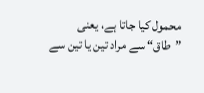محمول کیا جاتا ہے، یعنی ”طاق“ سے مراد تین یا تین سے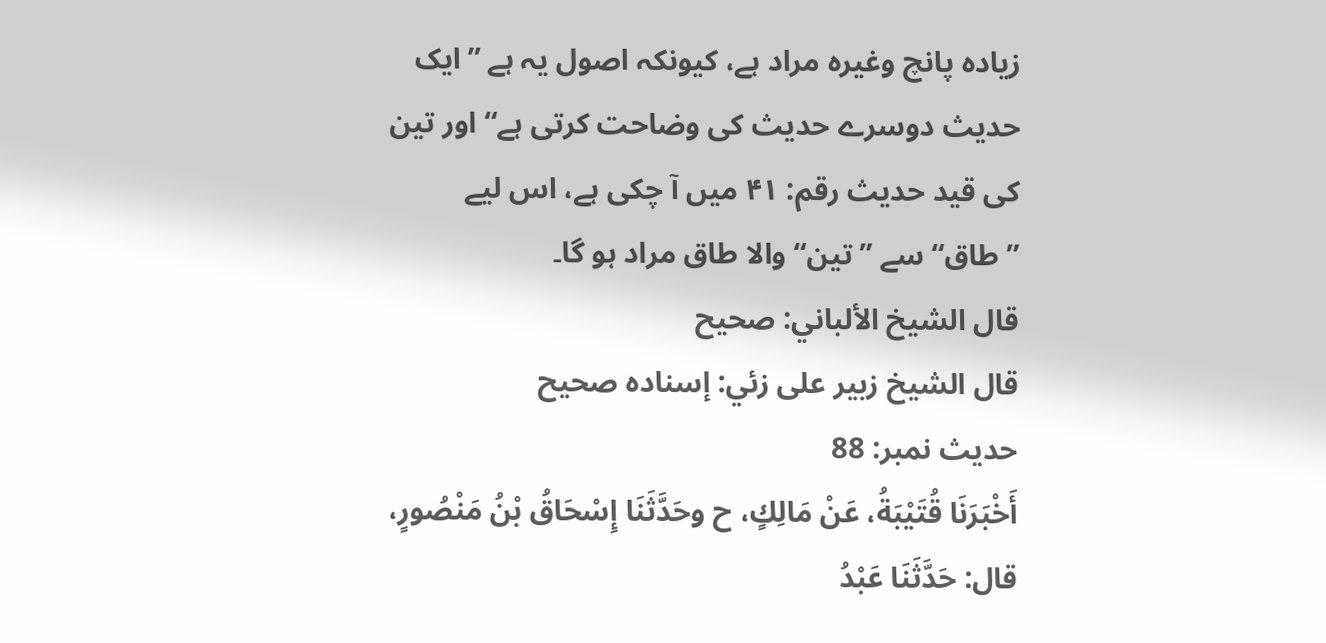زیادہ پانچ وغیرہ مراد ہے، کیونکہ اصول یہ ہے ”ایک حدیث دوسرے حدیث کی وضاحت کرتی ہے“ اور تین کی قید حدیث رقم: ۴۱ میں آ چکی ہے، اس لیے ”طاق“ سے ”تین“ والا طاق مراد ہو گا۔
قال الشيخ الألباني: صحيح
قال الشيخ زبير على زئي: إسناده صحيح
حدیث نمبر: 88
أَخْبَرَنَا قُتَيْبَةُ، عَنْ مَالِكٍ، ح وحَدَّثَنَا إِسْحَاقُ بْنُ مَنْصُورٍ، قال: حَدَّثَنَا عَبْدُ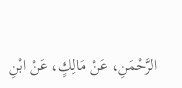الرَّحْمَنِ، عَنْ مَالِكٍ، عَنْ ابْنِ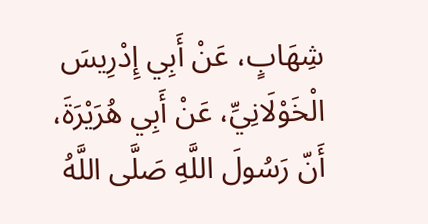شِهَابٍ، عَنْ أَبِي إِدْرِيسَ الْخَوْلَانِيِّ، عَنْ أَبِي هُرَيْرَةَ، أَنّ رَسُولَ اللَّهِ صَلَّى اللَّهُ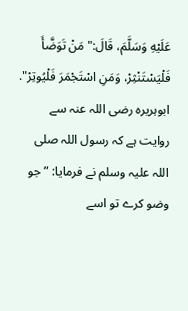عَلَيْهِ وَسَلَّمَ، قَالَ:" مَنْ تَوَضَّأَ فَلْيَسْتَنْثِرْ، وَمَنِ اسْتَجْمَرَ فَلْيُوتِرْ".
ابوہریرہ رضی اللہ عنہ سے روایت ہے کہ رسول اللہ صلی اللہ علیہ وسلم نے فرمایا: ”جو وضو کرے تو اسے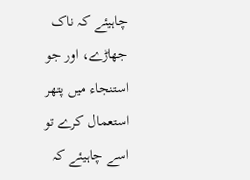چاہیئے کہ ناک جھاڑے، اور جو استنجاء میں پتھر استعمال کرے تو اسے چاہیئے کہ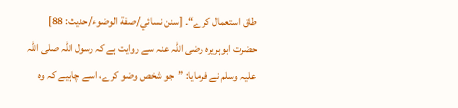طاق استعمال کرے“۔ [سنن نسائي/صفة الوضوء/حدیث: 88]
حضرت ابوہریرہ رضی اللہ عنہ سے روایت ہے کہ رسول اللہ صلی اللہ علیہ وسلم نے فرمایا: ”جو شخص وضو کرے، اسے چاہیے کہ وہ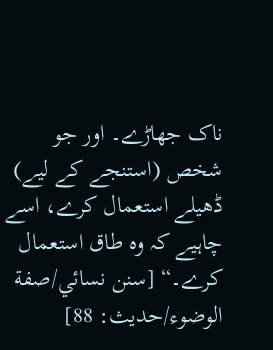ناک جھاڑے۔ اور جو شخص (استنجے کے لیے) ڈھیلے استعمال کرے، اسے چاہیے کہ وہ طاق استعمال کرے۔“ [سنن نسائي/صفة الوضوء/حدیث: 88]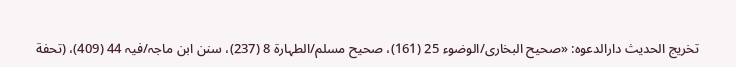تخریج الحدیث دارالدعوہ: «صحیح البخاری/الوضوء 25 (161)، صحیح مسلم/الطہارة 8 (237)، سنن ابن ماجہ/فیہ 44 (409)، (تحفة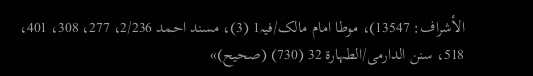الأشراف: 13547)، موطا امام مالک/فیہ1 (3)، مسند احمد 2/236، 277، 308، 401، 518، سنن الدارمی/الطہارة 32 (730) (صحیح)»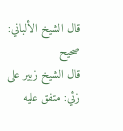قال الشيخ الألباني: صحيح
قال الشيخ زبير على زئي: متفق عليه